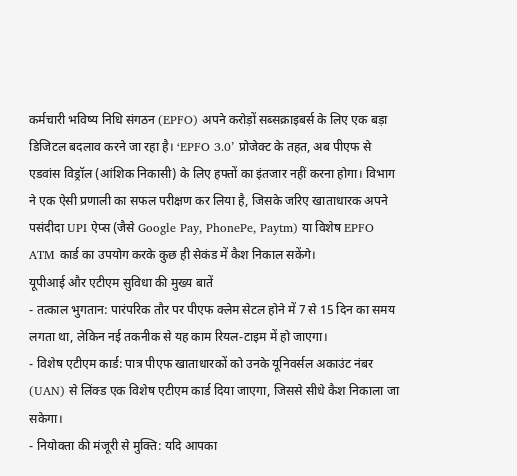कर्मचारी भविष्य निधि संगठन (EPFO) अपने करोड़ों सब्सक्राइबर्स के लिए एक बड़ा डिजिटल बदलाव करने जा रहा है। ‘EPFO 3.0’ प्रोजेक्ट के तहत, अब पीएफ से एडवांस विड्रॉल (आंशिक निकासी) के लिए हफ्तों का इंतजार नहीं करना होगा। विभाग ने एक ऐसी प्रणाली का सफल परीक्षण कर लिया है, जिसके जरिए खाताधारक अपने पसंदीदा UPI ऐप्स (जैसे Google Pay, PhonePe, Paytm) या विशेष EPFO ATM कार्ड का उपयोग करके कुछ ही सेकंड में कैश निकाल सकेंगे।
यूपीआई और एटीएम सुविधा की मुख्य बातें
- तत्काल भुगतान: पारंपरिक तौर पर पीएफ क्लेम सेटल होने में 7 से 15 दिन का समय लगता था, लेकिन नई तकनीक से यह काम रियल-टाइम में हो जाएगा।
- विशेष एटीएम कार्ड: पात्र पीएफ खाताधारकों को उनके यूनिवर्सल अकाउंट नंबर (UAN) से लिंक्ड एक विशेष एटीएम कार्ड दिया जाएगा, जिससे सीधे कैश निकाला जा सकेगा।
- नियोक्ता की मंजूरी से मुक्ति: यदि आपका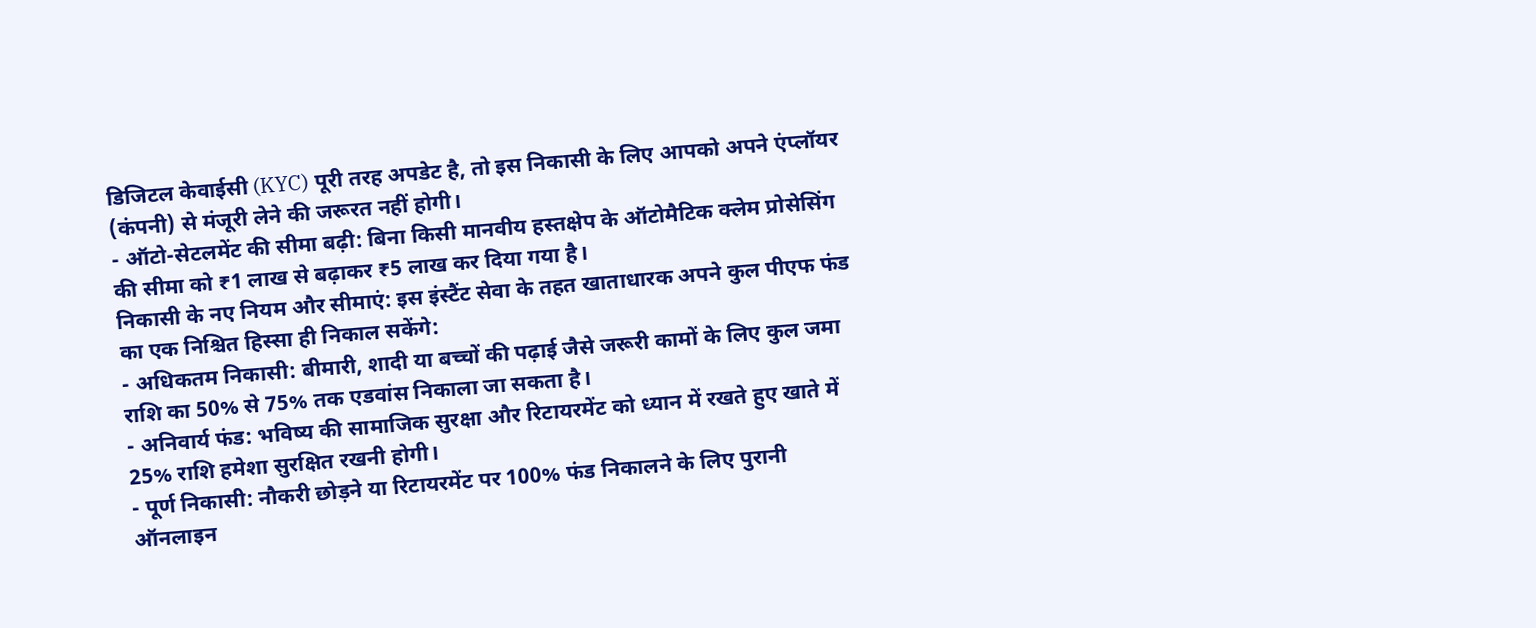डिजिटल केवाईसी (KYC) पूरी तरह अपडेट है, तो इस निकासी के लिए आपको अपने एंप्लॉयर (कंपनी) से मंजूरी लेने की जरूरत नहीं होगी।
- ऑटो-सेटलमेंट की सीमा बढ़ी: बिना किसी मानवीय हस्तक्षेप के ऑटोमैटिक क्लेम प्रोसेसिंग की सीमा को ₹1 लाख से बढ़ाकर ₹5 लाख कर दिया गया है।
निकासी के नए नियम और सीमाएं: इस इंस्टैंट सेवा के तहत खाताधारक अपने कुल पीएफ फंड का एक निश्चित हिस्सा ही निकाल सकेंगे:
- अधिकतम निकासी: बीमारी, शादी या बच्चों की पढ़ाई जैसे जरूरी कामों के लिए कुल जमा राशि का 50% से 75% तक एडवांस निकाला जा सकता है।
- अनिवार्य फंड: भविष्य की सामाजिक सुरक्षा और रिटायरमेंट को ध्यान में रखते हुए खाते में 25% राशि हमेशा सुरक्षित रखनी होगी।
- पूर्ण निकासी: नौकरी छोड़ने या रिटायरमेंट पर 100% फंड निकालने के लिए पुरानी ऑनलाइन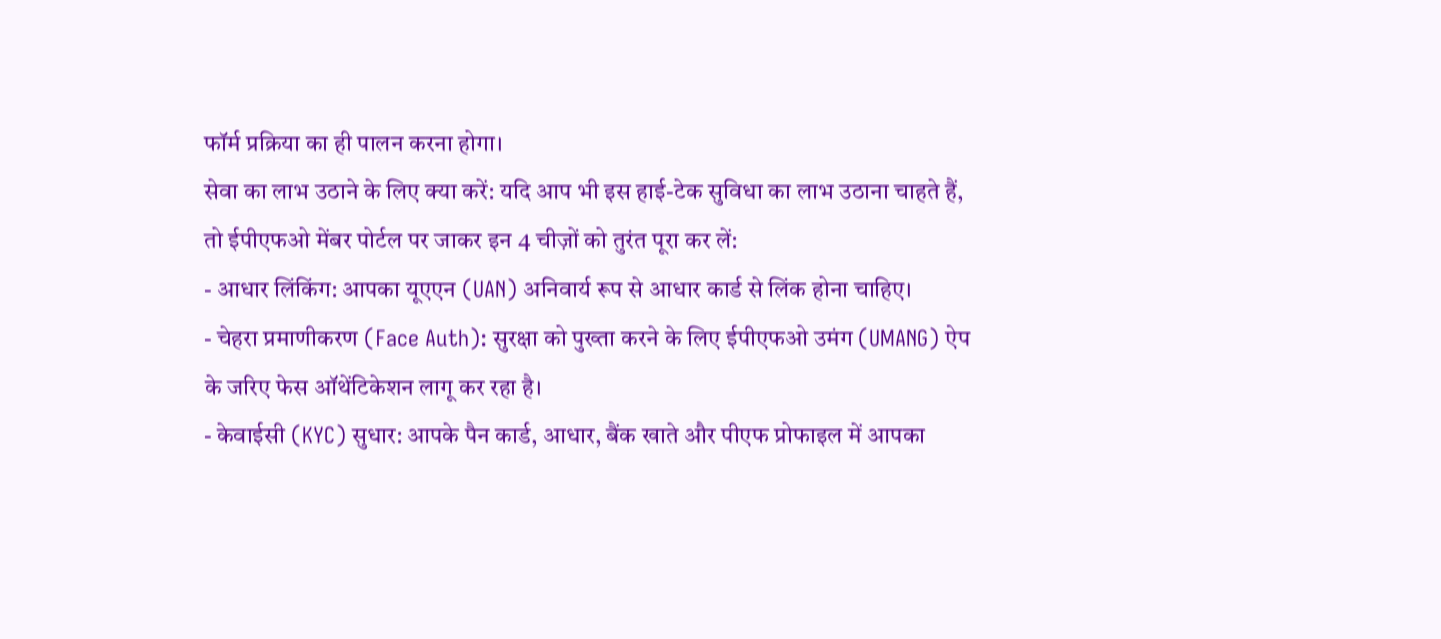फॉर्म प्रक्रिया का ही पालन करना होगा।
सेवा का लाभ उठाने के लिए क्या करें: यदि आप भी इस हाई-टेक सुविधा का लाभ उठाना चाहते हैं, तो ईपीएफओ मेंबर पोर्टल पर जाकर इन 4 चीज़ों को तुरंत पूरा कर लें:
- आधार लिंकिंग: आपका यूएएन (UAN) अनिवार्य रूप से आधार कार्ड से लिंक होना चाहिए।
- चेहरा प्रमाणीकरण (Face Auth): सुरक्षा को पुख्ता करने के लिए ईपीएफओ उमंग (UMANG) ऐप के जरिए फेस ऑथेंटिकेशन लागू कर रहा है।
- केवाईसी (KYC) सुधार: आपके पैन कार्ड, आधार, बैंक खाते और पीएफ प्रोफाइल में आपका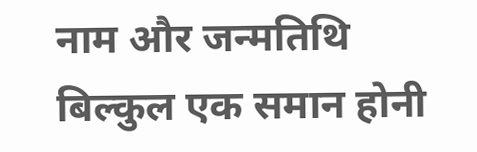नाम और जन्मतिथि बिल्कुल एक समान होनी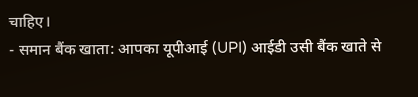चाहिए।
- समान बैंक खाता: आपका यूपीआई (UPI) आईडी उसी बैंक खाते से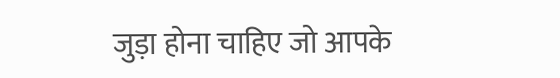जुड़ा होना चाहिए जो आपके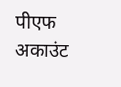पीएफ अकाउंट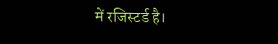में रजिस्टर्ड है।